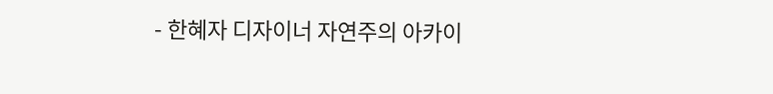- 한혜자 디자이너 자연주의 아카이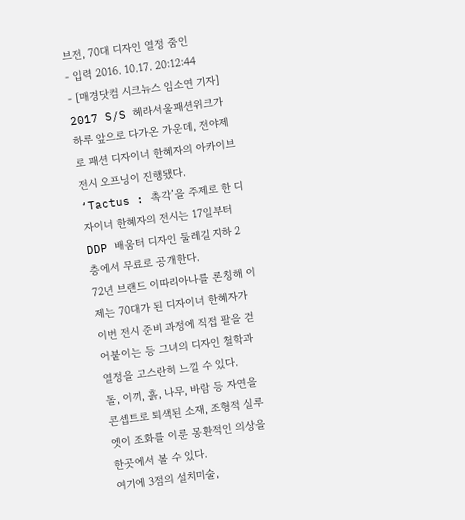브전, 70대 디자인 열정 줌인
- 입력 2016. 10.17. 20:12:44
- [매경닷컴 시크뉴스 임소연 기자] 2017 S/S 헤라서울패션위크가 하루 앞으로 다가온 가운데, 전야제로 패션 디자이너 한혜자의 아카이브 전시 오프닝이 진행됐다.
‘Tactus : 촉각’을 주제로 한 디자이너 한혜자의 전시는 17일부터 DDP 배움터 디자인 둘레길 지하 2층에서 무료로 공개한다.
72년 브랜드 이따리아나를 론칭해 이제는 70대가 된 디자이너 한혜자가 이번 전시 준비 과정에 직접 팔을 걷어붙이는 등 그녀의 디자인 철학과 열정을 고스란히 느낄 수 있다.
돌, 이끼, 흙, 나무, 바람 등 자연을 콘셉트로 퇴색된 소재, 조형적 실루엣이 조화를 이룬 몽환적인 의상을 한곳에서 볼 수 있다.
여기에 3점의 설치미술,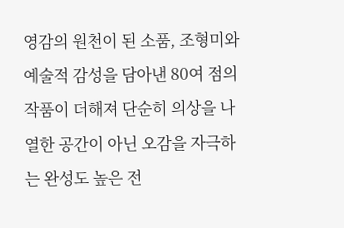영감의 원천이 된 소품, 조형미와 예술적 감성을 담아낸 80여 점의 작품이 더해져 단순히 의상을 나열한 공간이 아닌 오감을 자극하는 완성도 높은 전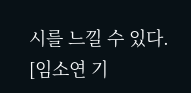시를 느낄 수 있다.
[임소연 기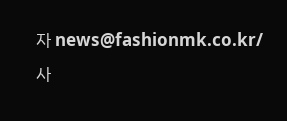자 news@fashionmk.co.kr/사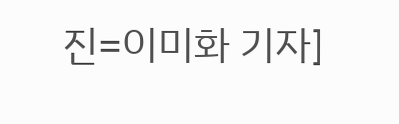진=이미화 기자]